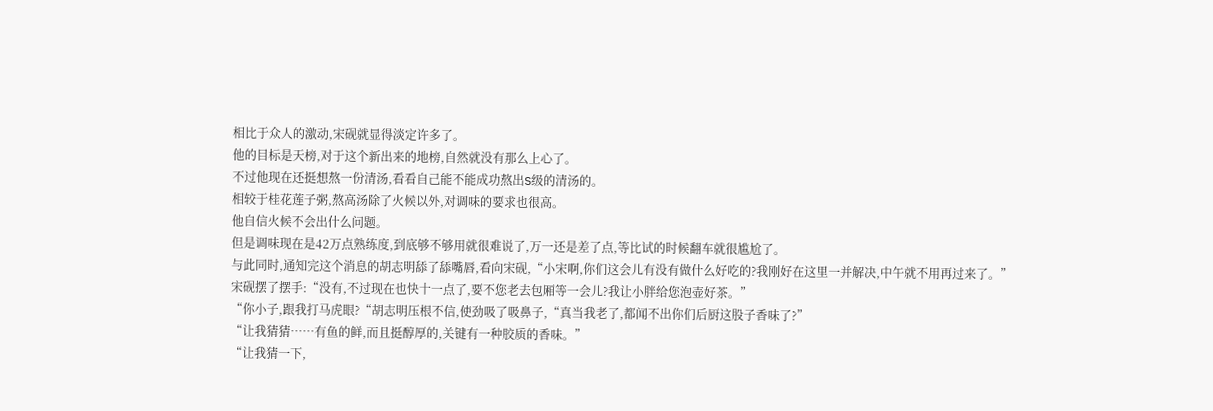相比于众人的激动,宋砚就显得淡定许多了。
他的目标是天榜,对于这个新出来的地榜,自然就没有那么上心了。
不过他现在还挺想熬一份清汤,看看自己能不能成功熬出S级的清汤的。
相较于桂花莲子粥,熬高汤除了火候以外,对调味的要求也很高。
他自信火候不会出什么问题。
但是调味现在是42万点熟练度,到底够不够用就很难说了,万一还是差了点,等比试的时候翻车就很尴尬了。
与此同时,通知完这个消息的胡志明舔了舔嘴唇,看向宋砚,“小宋啊,你们这会儿有没有做什么好吃的?我刚好在这里一并解决,中午就不用再过来了。”
宋砚摆了摆手:“没有,不过现在也快十一点了,要不您老去包厢等一会儿?我让小胖给您泡壶好茶。”
“你小子,跟我打马虎眼?“胡志明压根不信,使劲吸了吸鼻子,“真当我老了,都闻不出你们后厨这股子香味了?”
“让我猜猜……有鱼的鲜,而且挺醇厚的,关键有一种胶质的香味。”
“让我猜一下,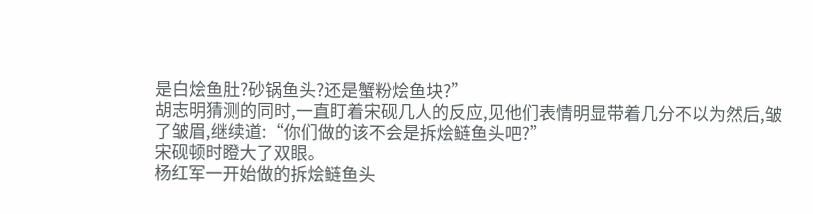是白烩鱼肚?砂锅鱼头?还是蟹粉烩鱼块?”
胡志明猜测的同时,一直盯着宋砚几人的反应,见他们表情明显带着几分不以为然后,皱了皱眉,继续道:“你们做的该不会是拆烩鲢鱼头吧?”
宋砚顿时瞪大了双眼。
杨红军一开始做的拆烩鲢鱼头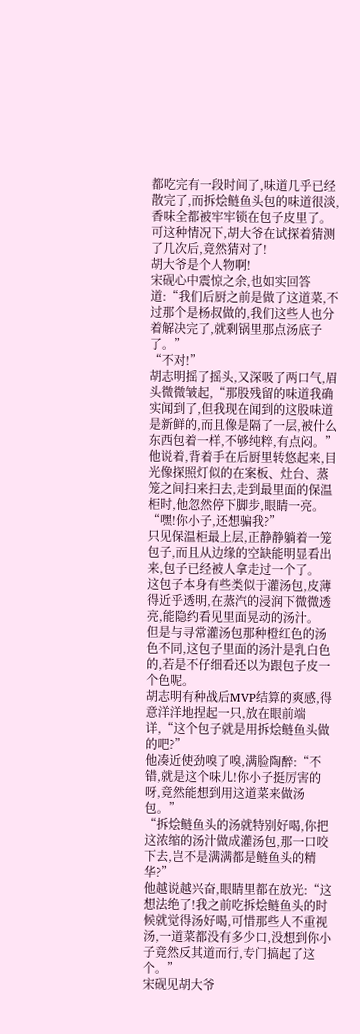都吃完有一段时间了,味道几乎已经散完了,而拆烩鲢鱼头包的味道很淡,香味全都被牢牢锁在包子皮里了。
可这种情况下,胡大爷在试探着猜测了几次后,竟然猜对了!
胡大爷是个人物啊!
宋砚心中震惊之余,也如实回答道:“我们后厨之前是做了这道菜,不过那个是杨叔做的,我们这些人也分着解决完了,就剩锅里那点汤底子了。”
“不对!”
胡志明摇了摇头,又深吸了两口气,眉头微微皱起,“那股残留的味道我确实闻到了,但我现在闻到的这股味道是新鲜的,而且像是隔了一层,被什么东西包着一样,不够纯粹,有点闷。”
他说着,背着手在后厨里转悠起来,目光像探照灯似的在案板、灶台、蒸笼之间扫来扫去,走到最里面的保温柜时,他忽然停下脚步,眼睛一亮。
“嘿!你小子,还想骗我?”
只见保温柜最上层,正静静躺着一笼包子,而且从边缘的空缺能明显看出来,包子已经被人拿走过一个了。
这包子本身有些类似于灌汤包,皮薄得近乎透明,在蒸汽的浸润下微微透亮,能隐约看见里面晃动的汤汁。
但是与寻常灌汤包那种橙红色的汤色不同,这包子里面的汤汁是乳白色的,若是不仔细看还以为跟包子皮一个色呢。
胡志明有种战后MVP结算的爽感,得意洋洋地捏起一只,放在眼前端详,“这个包子就是用拆烩鲢鱼头做的吧?”
他凑近使劲嗅了嗅,满脸陶醉:“不错,就是这个味儿!你小子挺厉害的呀,竟然能想到用这道菜来做汤包。”
“拆烩鲢鱼头的汤就特别好喝,你把这浓缩的汤汁做成灌汤包,那一口咬下去,岂不是满满都是鲢鱼头的精华?”
他越说越兴奋,眼睛里都在放光:“这想法绝了!我之前吃拆烩鲢鱼头的时候就觉得汤好喝,可惜那些人不重视汤,一道菜都没有多少口,没想到你小子竟然反其道而行,专门搞起了这个。”
宋砚见胡大爷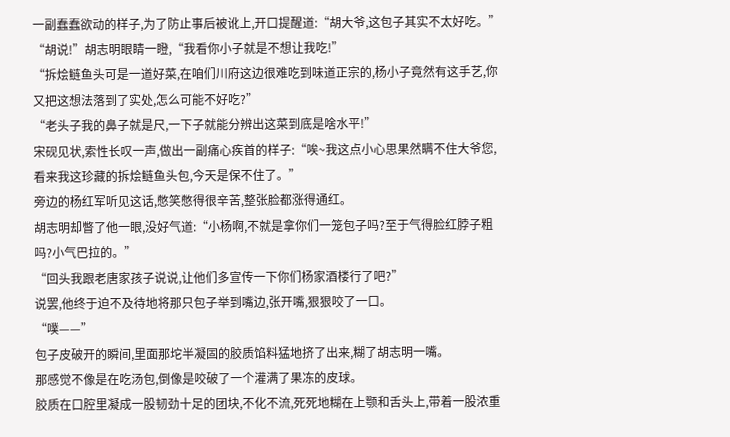一副蠢蠢欲动的样子,为了防止事后被讹上,开口提醒道:“胡大爷,这包子其实不太好吃。”
“胡说!”胡志明眼睛一瞪,“我看你小子就是不想让我吃!”
“拆烩鲢鱼头可是一道好菜,在咱们川府这边很难吃到味道正宗的,杨小子竟然有这手艺,你又把这想法落到了实处,怎么可能不好吃?”
“老头子我的鼻子就是尺,一下子就能分辨出这菜到底是啥水平!”
宋砚见状,索性长叹一声,做出一副痛心疾首的样子:“唉~我这点小心思果然瞒不住大爷您,看来我这珍藏的拆烩鲢鱼头包,今天是保不住了。”
旁边的杨红军听见这话,憋笑憋得很辛苦,整张脸都涨得通红。
胡志明却瞥了他一眼,没好气道:“小杨啊,不就是拿你们一笼包子吗?至于气得脸红脖子粗吗?小气巴拉的。”
“回头我跟老唐家孩子说说,让他们多宣传一下你们杨家酒楼行了吧?”
说罢,他终于迫不及待地将那只包子举到嘴边,张开嘴,狠狠咬了一口。
“噗——”
包子皮破开的瞬间,里面那坨半凝固的胶质馅料猛地挤了出来,糊了胡志明一嘴。
那感觉不像是在吃汤包,倒像是咬破了一个灌满了果冻的皮球。
胶质在口腔里凝成一股韧劲十足的团块,不化不流,死死地糊在上颚和舌头上,带着一股浓重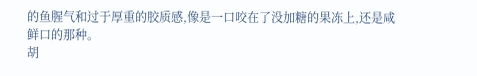的鱼腥气和过于厚重的胶质感,像是一口咬在了没加糖的果冻上,还是咸鲜口的那种。
胡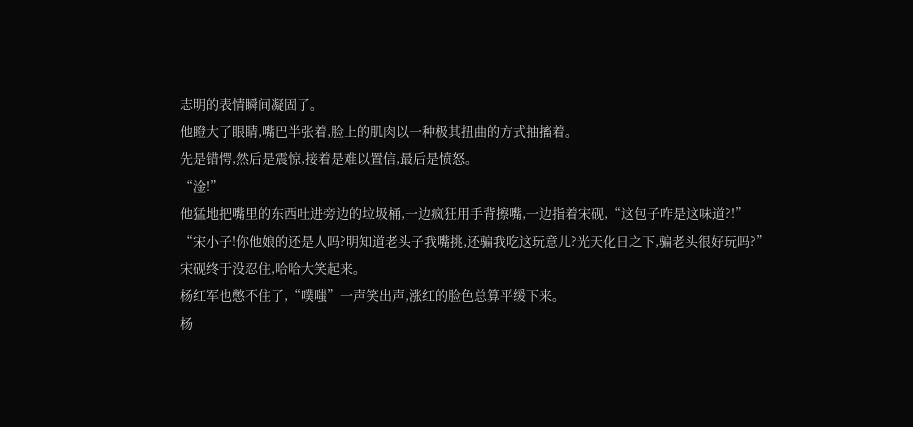志明的表情瞬间凝固了。
他瞪大了眼睛,嘴巴半张着,脸上的肌肉以一种极其扭曲的方式抽搐着。
先是错愕,然后是震惊,接着是难以置信,最后是愤怒。
“淦!”
他猛地把嘴里的东西吐进旁边的垃圾桶,一边疯狂用手背擦嘴,一边指着宋砚,“这包子咋是这味道?!”
“宋小子!你他娘的还是人吗?明知道老头子我嘴挑,还骗我吃这玩意儿?光天化日之下,骗老头很好玩吗?”
宋砚终于没忍住,哈哈大笑起来。
杨红军也憋不住了,“噗嗤”一声笑出声,涨红的脸色总算平缓下来。
杨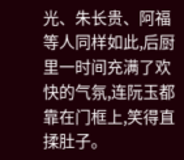光、朱长贵、阿福等人同样如此,后厨里一时间充满了欢快的气氛,连阮玉都靠在门框上,笑得直揉肚子。